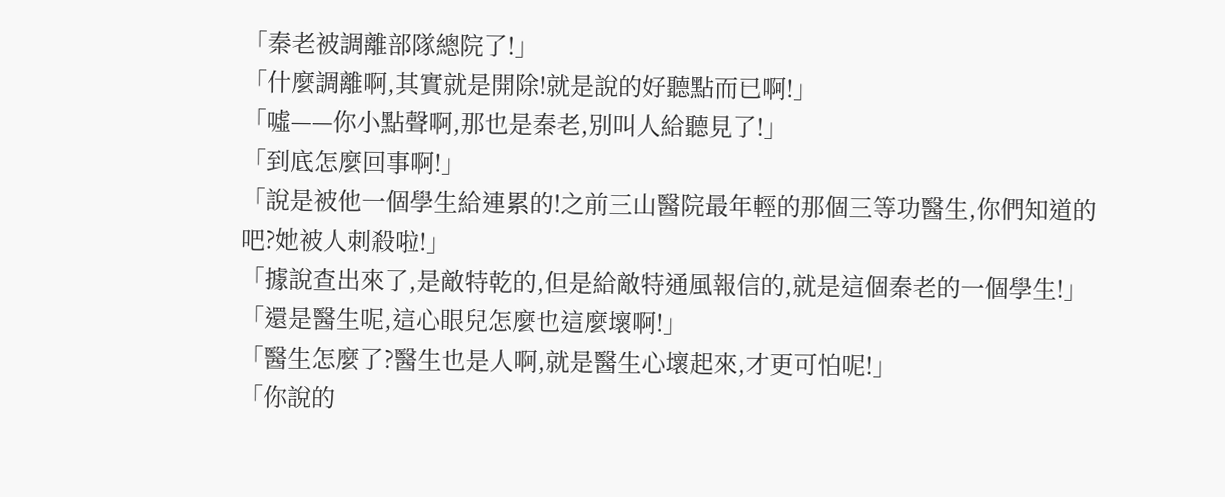「秦老被調離部隊總院了!」
「什麼調離啊,其實就是開除!就是說的好聽點而已啊!」
「噓——你小點聲啊,那也是秦老,別叫人給聽見了!」
「到底怎麼回事啊!」
「說是被他一個學生給連累的!之前三山醫院最年輕的那個三等功醫生,你們知道的吧?她被人刺殺啦!」
「據說查出來了,是敵特乾的,但是給敵特通風報信的,就是這個秦老的一個學生!」
「還是醫生呢,這心眼兒怎麼也這麼壞啊!」
「醫生怎麼了?醫生也是人啊,就是醫生心壞起來,才更可怕呢!」
「你說的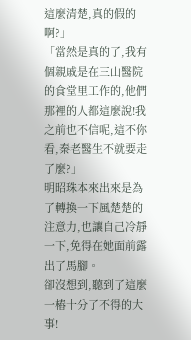這麼清楚,真的假的啊?」
「當然是真的了,我有個親戚是在三山醫院的食堂里工作的,他們那裡的人都這麼說!我之前也不信呢,這不你看,秦老醫生不就要走了麼?」
明昭珠本來出來是為了轉換一下風楚楚的注意力,也讓自己冷靜一下,免得在她面前露出了馬腳。
卻沒想到,聽到了這麼一樁十分了不得的大事!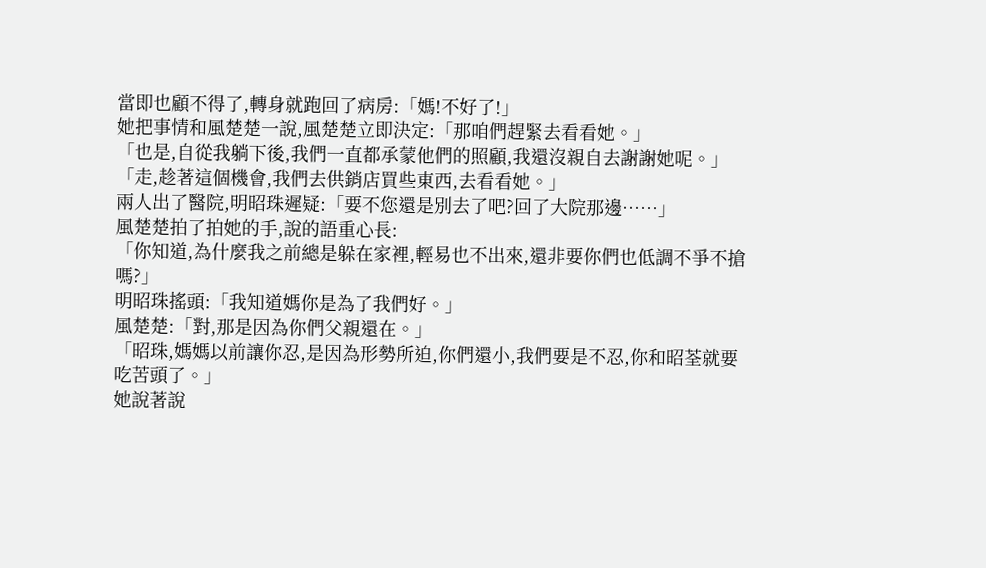當即也顧不得了,轉身就跑回了病房:「媽!不好了!」
她把事情和風楚楚一說,風楚楚立即決定:「那咱們趕緊去看看她。」
「也是,自從我躺下後,我們一直都承蒙他們的照顧,我還沒親自去謝謝她呢。」
「走,趁著這個機會,我們去供銷店買些東西,去看看她。」
兩人出了醫院,明昭珠遲疑:「要不您還是別去了吧?回了大院那邊……」
風楚楚拍了拍她的手,說的語重心長:
「你知道,為什麼我之前總是躲在家裡,輕易也不出來,還非要你們也低調不爭不搶嗎?」
明昭珠搖頭:「我知道媽你是為了我們好。」
風楚楚:「對,那是因為你們父親還在。」
「昭珠,媽媽以前讓你忍,是因為形勢所迫,你們還小,我們要是不忍,你和昭荃就要吃苦頭了。」
她說著說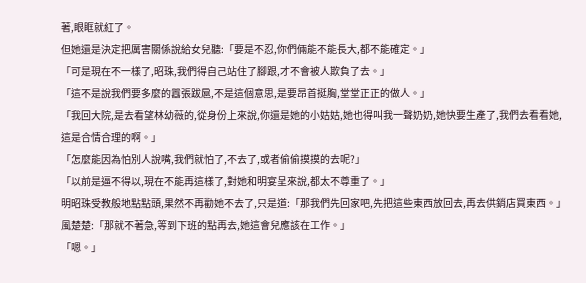著,眼眶就紅了。
但她還是決定把厲害關係說給女兒聽:「要是不忍,你們倆能不能長大,都不能確定。」
「可是現在不一樣了,昭珠,我們得自己站住了腳跟,才不會被人欺負了去。」
「這不是說我們要多麼的囂張跋扈,不是這個意思,是要昂首挺胸,堂堂正正的做人。」
「我回大院,是去看望林幼薇的,從身份上來說,你還是她的小姑姑,她也得叫我一聲奶奶,她快要生產了,我們去看看她,這是合情合理的啊。」
「怎麼能因為怕別人說嘴,我們就怕了,不去了,或者偷偷摸摸的去呢?」
「以前是逼不得以,現在不能再這樣了,對她和明宴呈來說,都太不尊重了。」
明昭珠受教般地點點頭,果然不再勸她不去了,只是道:「那我們先回家吧,先把這些東西放回去,再去供銷店買東西。」
風楚楚:「那就不著急,等到下班的點再去,她這會兒應該在工作。」
「嗯。」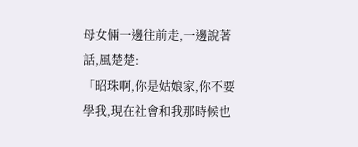母女倆一邊往前走,一邊說著話,風楚楚:
「昭珠啊,你是姑娘家,你不要學我,現在社會和我那時候也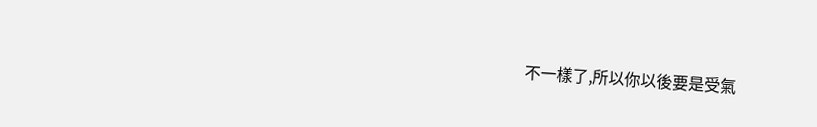不一樣了,所以你以後要是受氣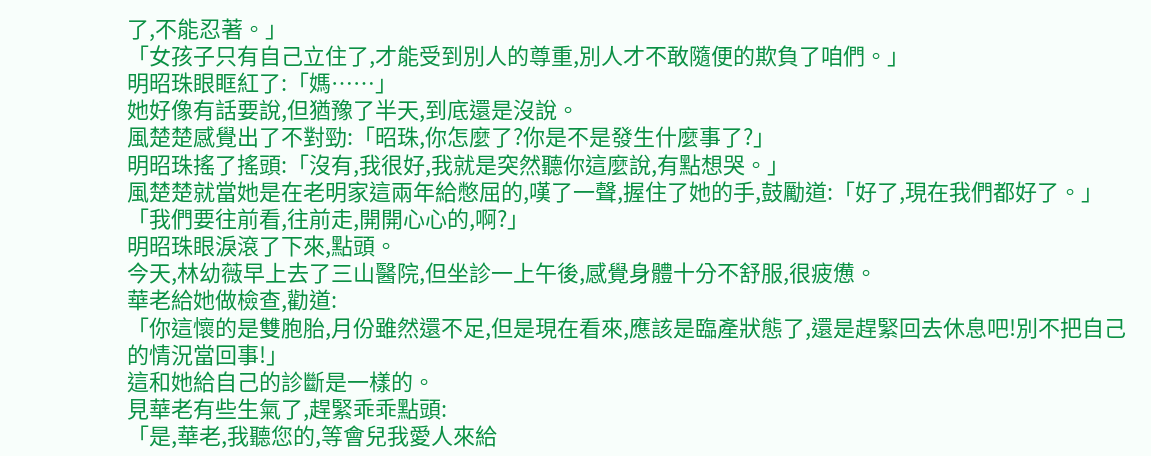了,不能忍著。」
「女孩子只有自己立住了,才能受到別人的尊重,別人才不敢隨便的欺負了咱們。」
明昭珠眼眶紅了:「媽……」
她好像有話要說,但猶豫了半天,到底還是沒說。
風楚楚感覺出了不對勁:「昭珠,你怎麼了?你是不是發生什麼事了?」
明昭珠搖了搖頭:「沒有,我很好,我就是突然聽你這麼說,有點想哭。」
風楚楚就當她是在老明家這兩年給憋屈的,嘆了一聲,握住了她的手,鼓勵道:「好了,現在我們都好了。」
「我們要往前看,往前走,開開心心的,啊?」
明昭珠眼淚滾了下來,點頭。
今天,林幼薇早上去了三山醫院,但坐診一上午後,感覺身體十分不舒服,很疲憊。
華老給她做檢查,勸道:
「你這懷的是雙胞胎,月份雖然還不足,但是現在看來,應該是臨產狀態了,還是趕緊回去休息吧!別不把自己的情況當回事!」
這和她給自己的診斷是一樣的。
見華老有些生氣了,趕緊乖乖點頭:
「是,華老,我聽您的,等會兒我愛人來給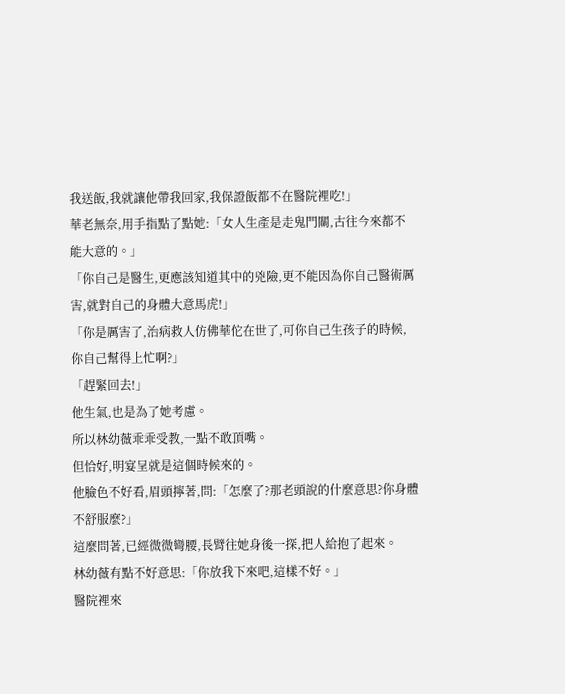我送飯,我就讓他帶我回家,我保證飯都不在醫院裡吃!」
華老無奈,用手指點了點她:「女人生產是走鬼門關,古往今來都不能大意的。」
「你自己是醫生,更應該知道其中的兇險,更不能因為你自己醫術厲害,就對自己的身體大意馬虎!」
「你是厲害了,治病救人仿佛華佗在世了,可你自己生孩子的時候,你自己幫得上忙啊?」
「趕緊回去!」
他生氣,也是為了她考慮。
所以林幼薇乖乖受教,一點不敢頂嘴。
但恰好,明宴呈就是這個時候來的。
他臉色不好看,眉頭擰著,問:「怎麼了?那老頭說的什麼意思?你身體不舒服麼?」
這麼問著,已經微微彎腰,長臂往她身後一探,把人給抱了起來。
林幼薇有點不好意思:「你放我下來吧,這樣不好。」
醫院裡來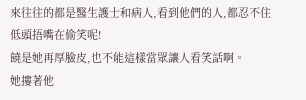來往往的都是醫生護士和病人,看到他們的人,都忍不住低頭捂嘴在偷笑呢!
饒是她再厚臉皮,也不能這樣當眾讓人看笑話啊。
她摟著他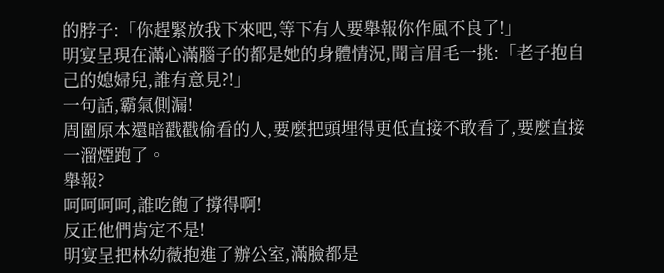的脖子:「你趕緊放我下來吧,等下有人要舉報你作風不良了!」
明宴呈現在滿心滿腦子的都是她的身體情況,聞言眉毛一挑:「老子抱自己的媳婦兒,誰有意見?!」
一句話,霸氣側漏!
周圍原本還暗戳戳偷看的人,要麼把頭埋得更低直接不敢看了,要麼直接一溜煙跑了。
舉報?
呵呵呵呵,誰吃飽了撐得啊!
反正他們肯定不是!
明宴呈把林幼薇抱進了辦公室,滿臉都是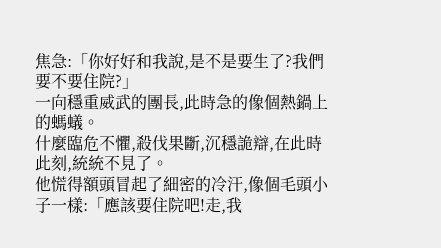焦急:「你好好和我說,是不是要生了?我們要不要住院?」
一向穩重威武的團長,此時急的像個熱鍋上的螞蟻。
什麼臨危不懼,殺伐果斷,沉穩詭辯,在此時此刻,統統不見了。
他慌得額頭冒起了細密的冷汗,像個毛頭小子一樣:「應該要住院吧!走,我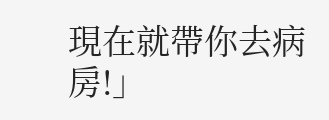現在就帶你去病房!」